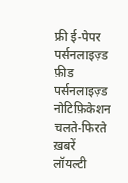फ्री ई-पेपर
पर्सनलाइज़्ड फ़ीड
पर्सनलाइज़्ड नोटिफ़िकेशन
चलते-फिरते ख़बरें
लॉयल्टी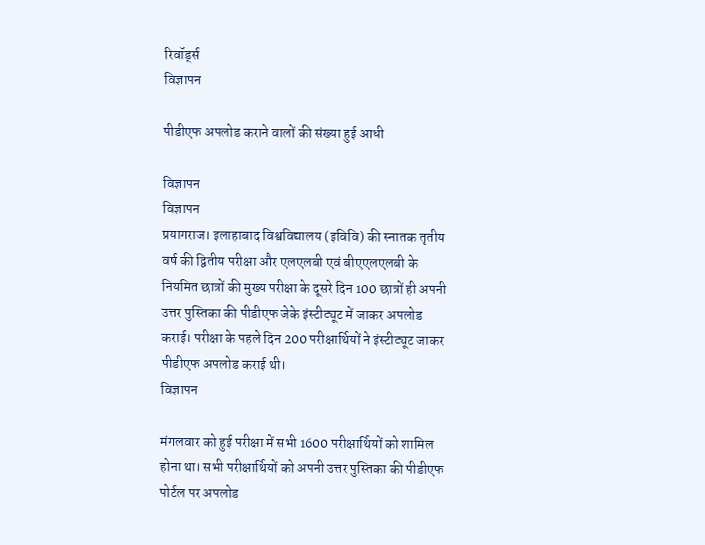रिवॉर्ड्स
विज्ञापन

पीडीएफ अपलोड कराने वालों की संख्या हुई आधी

विज्ञापन
विज्ञापन
प्रयागराज। इलाहाबाद विश्वविद्यालय (इविवि) की स्नातक तृतीय वर्ष की द्वितीय परीक्षा और एलएलबी एवं बीएएलएलबी के नियमित छात्रों की मुख्य परीक्षा के दूसरे दिन 100 छात्रों ही अपनी उत्तर पुस्तिका की पीडीएफ जेके इंस्टीट्यूट में जाकर अपलोड कराई। परीक्षा के पहले दिन 200 परीक्षार्थियों ने इंस्टीट्यूट जाकर पीडीएफ अपलोड कराई थी।
विज्ञापन

मंगलवार को हुई परीक्षा में सभी 1600 परीक्षार्थियों को शामिल होना था। सभी परीक्षार्थियों को अपनी उत्तर पुस्तिका की पीडीएफ पोर्टल पर अपलोड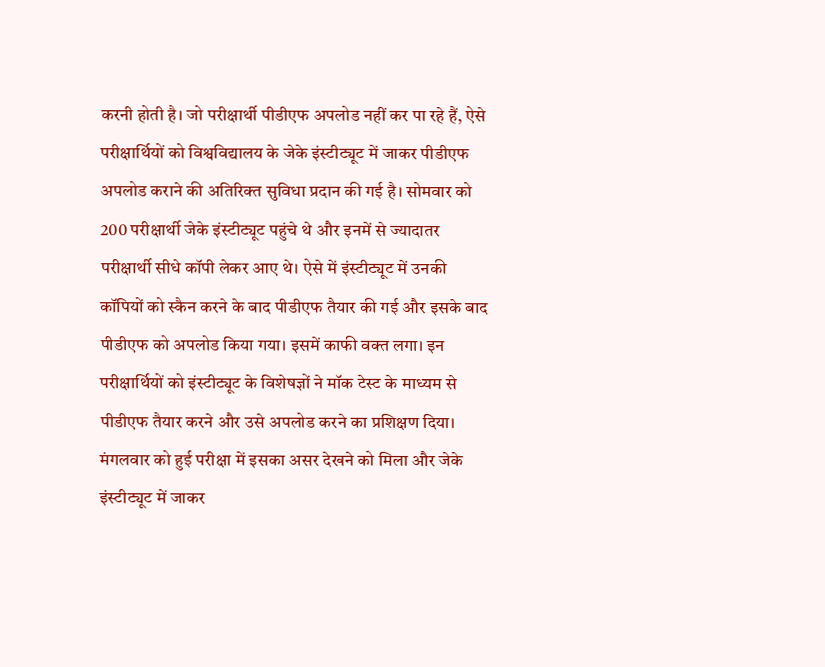करनी होती है। जो परीक्षार्थी पीडीएफ अपलोड नहीं कर पा रहे हैं, ऐसे परीक्षार्थियों को विश्वविद्यालय के जेके इंस्टीट्यूट में जाकर पीडीएफ अपलोड कराने की अतिरिक्त सुविधा प्रदान की गई है। सोमवार को 200 परीक्षार्थी जेके इंस्टीट्यूट पहुंचे थे और इनमें से ज्यादातर परीक्षार्थी सीधे कॉपी लेकर आए थे। ऐसे में इंस्टीट्यूट में उनकी कॉपियों को स्कैन करने के बाद पीडीएफ तैयार की गई और इसके बाद पीडीएफ को अपलोड किया गया। इसमें काफी वक्त लगा। इन परीक्षार्थियों को इंस्टीट्यूट के विशेषज्ञों ने मॉक टेस्ट के माध्यम से पीडीएफ तैयार करने और उसे अपलोड करने का प्रशिक्षण दिया।
मंगलवार को हुई परीक्षा में इसका असर देखने को मिला और जेके इंस्टीट्यूट में जाकर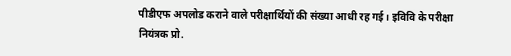पीडीएफ अपलोड कराने वाले परीक्षार्थियों की संख्या आधी रह गई। इविवि के परीक्षा नियंत्रक प्रो.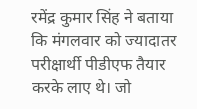रमेंद्र कुमार सिंह ने बताया कि मंगलवार को ज्यादातर परीक्षार्थी पीडीएफ तैयार करके लाए थे। जो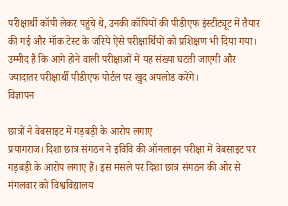परीक्षार्थी कॉपी लेकर पहुंचे थे, उनकी कॉपियों की पीडीएफ इंस्टीट्यूट में तैयार की गई और मॉक टेस्ट के जरिये ऐसे परीक्षार्थियों को प्रशिक्षण भी दिया गया। उम्मीद है कि आगे होने वाली परीक्षाओं में यह संख्या घटती जाएगी और ज्यादातर परीक्षार्थी पीडीएफ पोर्टल पर खुद अपलोड करेंगे।
विज्ञापन

छात्रों ने वेबसाइट में गड़बड़ी के आरोप लगाए
प्रयागराज। दिशा छात्र संगठन ने इविवि की ऑनलाइन परीक्षा में वेबसाइट पर गड़बड़ी के आरोप लगाए हैं। इस मसले पर दिशा छात्र संगठन की ओर से मंगलवार को विश्वविद्यालय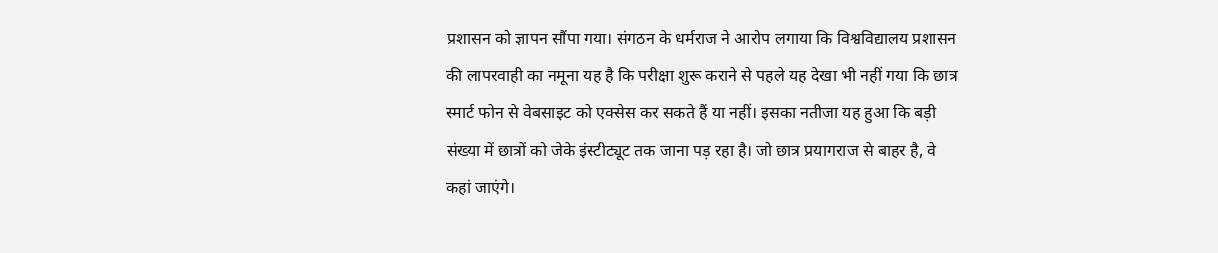प्रशासन को ज्ञापन सौंपा गया। संगठन के धर्मराज ने आरोप लगाया कि विश्वविद्यालय प्रशासन की लापरवाही का नमूना यह है कि परीक्षा शुरू कराने से पहले यह देखा भी नहीं गया कि छात्र स्मार्ट फोन से वेबसाइट को एक्सेस कर सकते हैं या नहीं। इसका नतीजा यह हुआ कि बड़ी संख्या में छात्रों को जेके इंस्टीट्यूट तक जाना पड़ रहा है। जो छात्र प्रयागराज से बाहर है, वे कहां जाएंगे।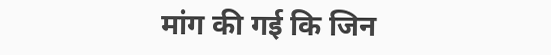मांग की गई कि जिन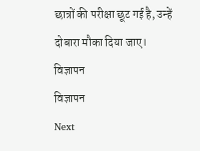छात्रों की परीक्षा छूट गई है, उन्हें दोबारा मौका दिया जाए।
विज्ञापन
विज्ञापन
Next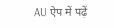AU ऐप में पढ़ें